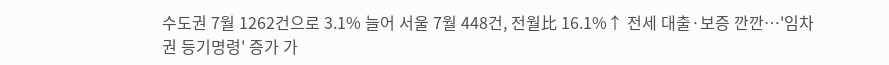수도권 7월 1262건으로 3.1% 늘어 서울 7월 448건, 전월比 16.1%↑ 전세 대출·보증 깐깐…'임차권 등기명령' 증가 가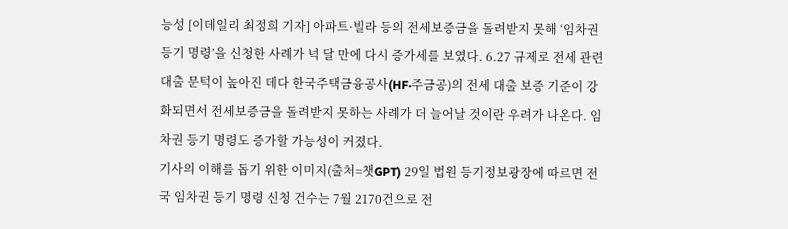능성 [이데일리 최정희 기자] 아파트·빌라 등의 전세보증금을 돌려받지 못해 ‘임차권 등기 명령’을 신청한 사례가 넉 달 만에 다시 증가세를 보였다. 6.27 규제로 전세 관련 대출 문턱이 높아진 데다 한국주택금융공사(HF·주금공)의 전세 대출 보증 기준이 강화되면서 전세보증금을 돌려받지 못하는 사례가 더 늘어날 것이란 우려가 나온다. 임차권 등기 명령도 증가할 가능성이 커졌다.
기사의 이해를 돕기 위한 이미지(출처=챗GPT) 29일 법원 등기정보광장에 따르면 전국 임차권 등기 명령 신청 건수는 7월 2170건으로 전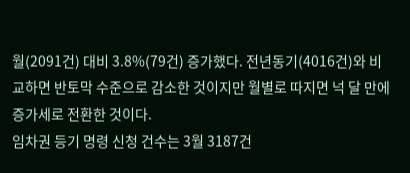월(2091건) 대비 3.8%(79건) 증가했다. 전년동기(4016건)와 비교하면 반토막 수준으로 감소한 것이지만 월별로 따지면 넉 달 만에 증가세로 전환한 것이다.
임차권 등기 명령 신청 건수는 3월 3187건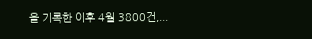을 기록한 이후 4월 3800건,...